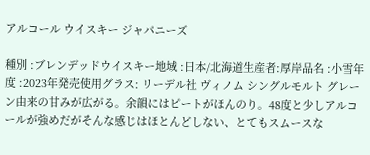アルコール ウイスキー ジャパニーズ

種別 :ブレンデッドウイスキー地域 :日本/北海道生産者:厚岸品名 :小雪年度 :2023年発売使用グラス: リーデル社 ヴィノム シングルモルト グレーン由来の甘みが広がる。余韻にはピートがほんのり。48度と少しアルコールが強めだがそんな感じはほとんどしない、とてもスムースな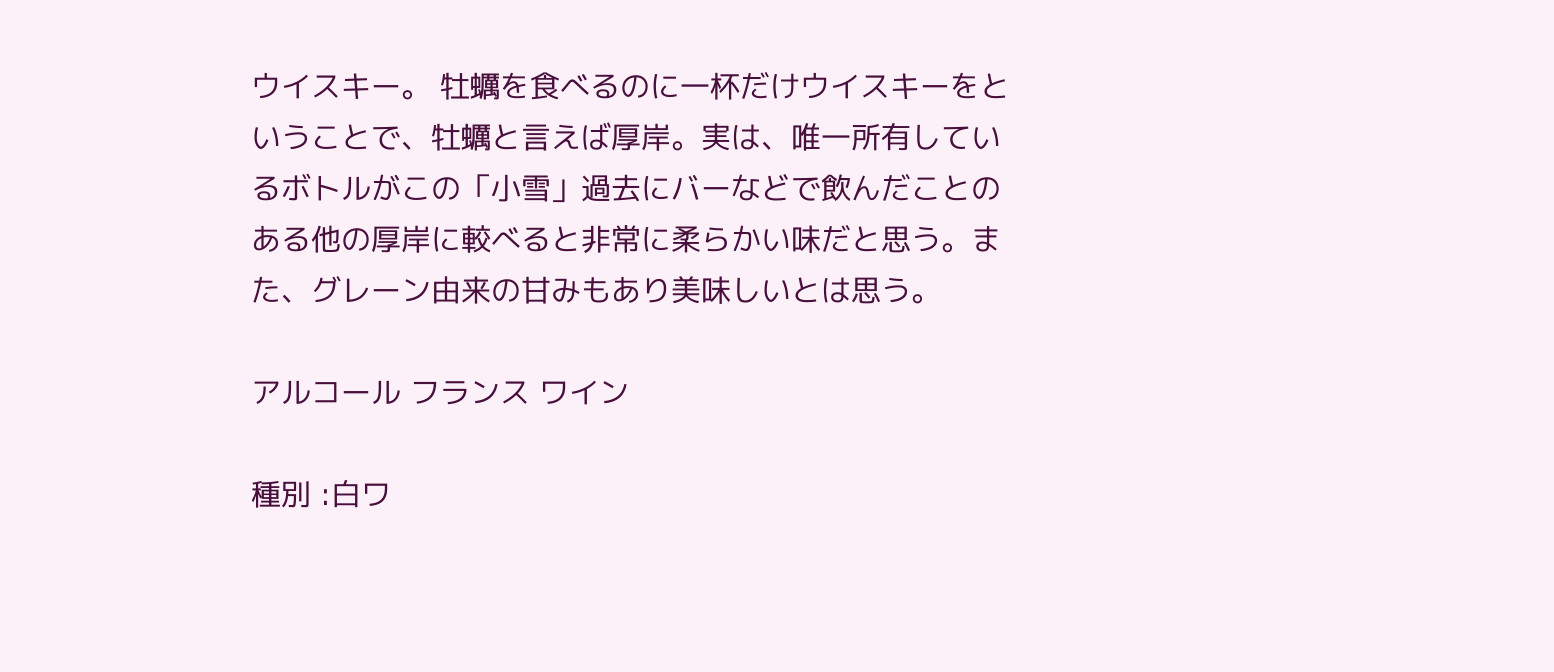ウイスキー。 牡蠣を食べるのに一杯だけウイスキーをということで、牡蠣と言えば厚岸。実は、唯一所有しているボトルがこの「小雪」過去にバーなどで飲んだことのある他の厚岸に較べると非常に柔らかい味だと思う。また、グレーン由来の甘みもあり美味しいとは思う。

アルコール フランス ワイン

種別 :白ワ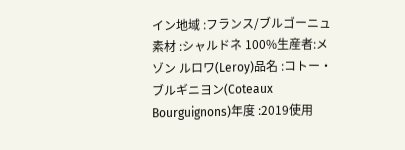イン地域 :フランス/ブルゴーニュ素材 :シャルドネ 100%生産者:メゾン ルロワ(Leroy)品名 :コトー・ブルギニヨン(Coteaux Bourguignons)年度 :2019使用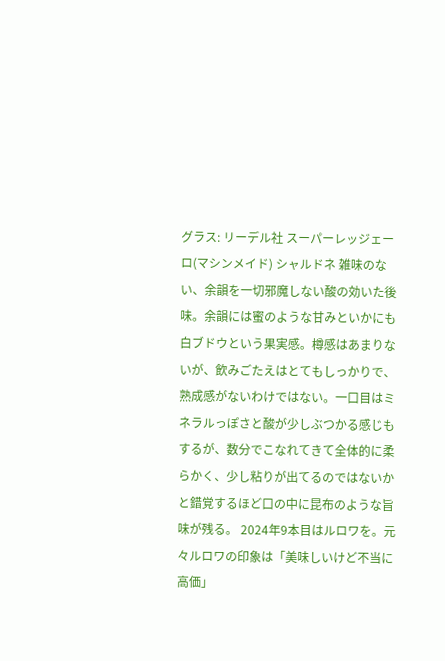グラス: リーデル社 スーパーレッジェーロ(マシンメイド) シャルドネ 雑味のない、余韻を一切邪魔しない酸の効いた後味。余韻には蜜のような甘みといかにも白ブドウという果実感。樽感はあまりないが、飲みごたえはとてもしっかりで、熟成感がないわけではない。一口目はミネラルっぽさと酸が少しぶつかる感じもするが、数分でこなれてきて全体的に柔らかく、少し粘りが出てるのではないかと錯覚するほど口の中に昆布のような旨味が残る。 2024年9本目はルロワを。元々ルロワの印象は「美味しいけど不当に高価」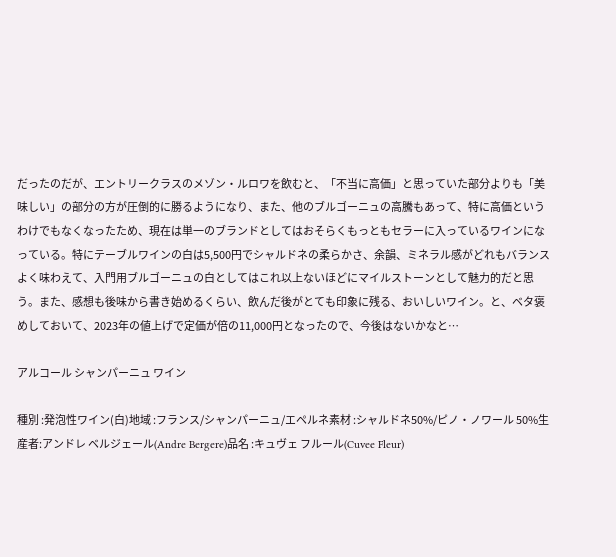だったのだが、エントリークラスのメゾン・ルロワを飲むと、「不当に高価」と思っていた部分よりも「美味しい」の部分の方が圧倒的に勝るようになり、また、他のブルゴーニュの高騰もあって、特に高価というわけでもなくなったため、現在は単一のブランドとしてはおそらくもっともセラーに入っているワインになっている。特にテーブルワインの白は5,500円でシャルドネの柔らかさ、余韻、ミネラル感がどれもバランスよく味わえて、入門用ブルゴーニュの白としてはこれ以上ないほどにマイルストーンとして魅力的だと思う。また、感想も後味から書き始めるくらい、飲んだ後がとても印象に残る、おいしいワイン。と、ベタ褒めしておいて、2023年の値上げで定価が倍の11,000円となったので、今後はないかなと…

アルコール シャンパーニュ ワイン

種別 :発泡性ワイン(白)地域 :フランス/シャンパーニュ/エペルネ素材 :シャルドネ50%/ピノ・ノワール 50%生産者:アンドレ ベルジェール(Andre Bergere)品名 :キュヴェ フルール(Cuvee Fleur)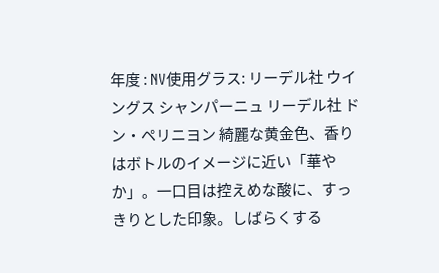年度 : NV使用グラス: リーデル社 ウイングス シャンパーニュ リーデル社 ドン・ペリニヨン 綺麗な黄金色、香りはボトルのイメージに近い「華やか」。一口目は控えめな酸に、すっきりとした印象。しばらくする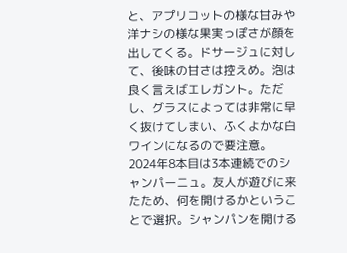と、アプリコットの様な甘みや洋ナシの様な果実っぽさが顔を出してくる。ドサージュに対して、後味の甘さは控えめ。泡は良く言えばエレガント。ただし、グラスによっては非常に早く抜けてしまい、ふくよかな白ワインになるので要注意。 2024年8本目は3本連続でのシャンパーニュ。友人が遊びに来たため、何を開けるかということで選択。シャンパンを開ける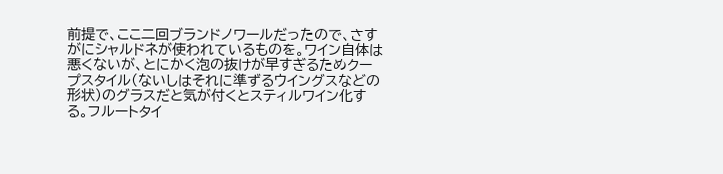前提で、ここ二回ブランドノワールだったので、さすがにシャルドネが使われているものを。ワイン自体は悪くないが、とにかく泡の抜けが早すぎるためクープスタイル(ないしはそれに準ずるウイングスなどの形状)のグラスだと気が付くとスティルワイン化する。フルートタイ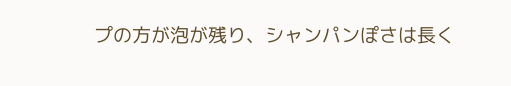プの方が泡が残り、シャンパンぽさは長く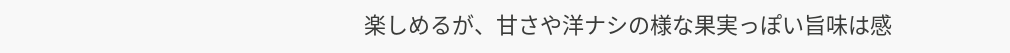楽しめるが、甘さや洋ナシの様な果実っぽい旨味は感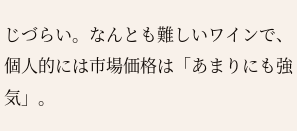じづらい。なんとも難しいワインで、個人的には市場価格は「あまりにも強気」。